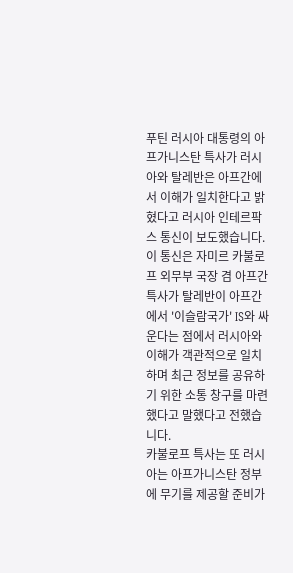푸틴 러시아 대통령의 아프가니스탄 특사가 러시아와 탈레반은 아프간에서 이해가 일치한다고 밝혔다고 러시아 인테르팍스 통신이 보도했습니다.
이 통신은 자미르 카불로프 외무부 국장 겸 아프간 특사가 탈레반이 아프간에서 '이슬람국가' IS와 싸운다는 점에서 러시아와 이해가 객관적으로 일치하며 최근 정보를 공유하기 위한 소통 창구를 마련했다고 말했다고 전했습니다.
카불로프 특사는 또 러시아는 아프가니스탄 정부에 무기를 제공할 준비가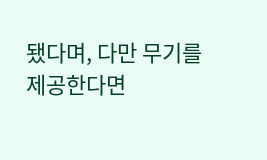됐다며, 다만 무기를 제공한다면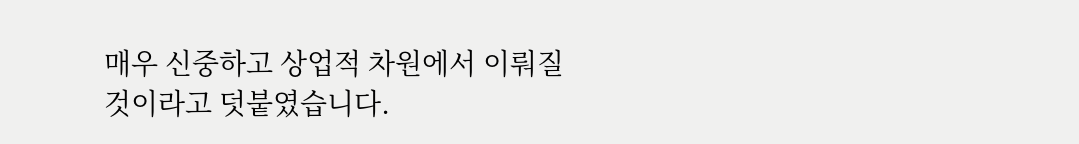매우 신중하고 상업적 차원에서 이뤄질 것이라고 덧붙였습니다.